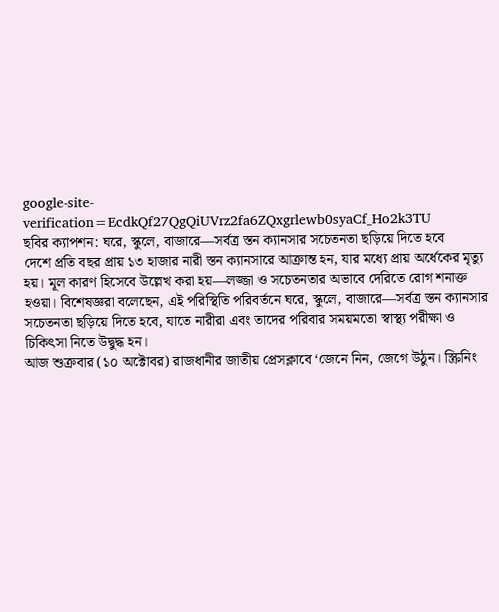google-site-verification=EcdkQf27QgQiUVrz2fa6ZQxgrlewb0syaCf_Ho2k3TU
ছবির ক্যাপশন: ঘরে, স্কুলে, বাজারে—সর্বত্র স্তন ক্যানসার সচেতনতা ছড়িয়ে দিতে হবে
দেশে প্রতি বছর প্রায় ১৩ হাজার নারী স্তন ক্যানসারে আক্রান্ত হন, যার মধ্যে প্রায় অর্ধেকের মৃত্যু হয়। মূল কারণ হিসেবে উল্লেখ করা হয়—লজ্জা ও সচেতনতার অভাবে দেরিতে রোগ শনাক্ত হওয়া। বিশেষজ্ঞরা বলেছেন, এই পরিস্থিতি পরিবর্তনে ঘরে, স্কুলে, বাজারে—সর্বত্র স্তন ক্যানসার সচেতনতা ছড়িয়ে দিতে হবে, যাতে নারীরা এবং তাদের পরিবার সময়মতো স্বাস্থ্য পরীক্ষা ও চিকিৎসা নিতে উদ্বুদ্ধ হন।
আজ শুক্রবার (১০ অক্টোবর) রাজধানীর জাতীয় প্রেসক্লাবে ‘জেনে নিন, জেগে উঠুন। স্ক্রিনিং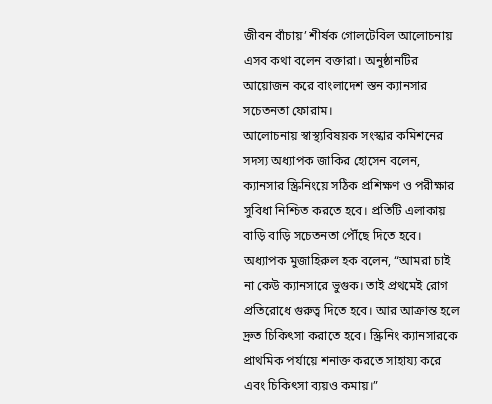জীবন বাঁচায়’ শীর্ষক গোলটেবিল আলোচনায় এসব কথা বলেন বক্তারা। অনুষ্ঠানটির আয়োজন করে বাংলাদেশ স্তন ক্যানসার সচেতনতা ফোরাম।
আলোচনায় স্বাস্থ্যবিষয়ক সংস্কার কমিশনের সদস্য অধ্যাপক জাকির হোসেন বলেন, ক্যানসার স্ক্রিনিংয়ে সঠিক প্রশিক্ষণ ও পরীক্ষার সুবিধা নিশ্চিত করতে হবে। প্রতিটি এলাকায় বাড়ি বাড়ি সচেতনতা পৌঁছে দিতে হবে।
অধ্যাপক মুজাহিরুল হক বলেন, “আমরা চাই না কেউ ক্যানসারে ভুগুক। তাই প্রথমেই রোগ প্রতিরোধে গুরুত্ব দিতে হবে। আর আক্রান্ত হলে দ্রুত চিকিৎসা করাতে হবে। স্ক্রিনিং ক্যানসারকে প্রাথমিক পর্যায়ে শনাক্ত করতে সাহায্য করে এবং চিকিৎসা ব্যয়ও কমায়।”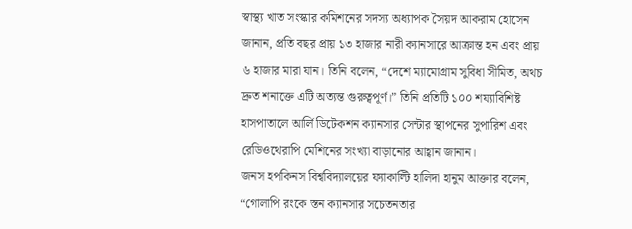স্বাস্থ্য খাত সংস্কার কমিশনের সদস্য অধ্যাপক সৈয়দ আকরাম হোসেন জানান, প্রতি বছর প্রায় ১৩ হাজার নারী ক্যানসারে আক্রান্ত হন এবং প্রায় ৬ হাজার মারা যান। তিনি বলেন, “দেশে ম্যামোগ্রাম সুবিধা সীমিত, অথচ দ্রুত শনাক্তে এটি অত্যন্ত গুরুত্বপূর্ণ।” তিনি প্রতিটি ১০০ শয্যাবিশিষ্ট হাসপাতালে আর্লি ডিটেকশন ক্যানসার সেন্টার স্থাপনের সুপারিশ এবং রেডিওথেরাপি মেশিনের সংখ্যা বাড়ানোর আহ্বান জানান।
জনস হপকিনস বিশ্ববিদ্যালয়ের ফ্যাকাল্টি হালিদা হানুম আক্তার বলেন, “গোলাপি রংকে স্তন ক্যানসার সচেতনতার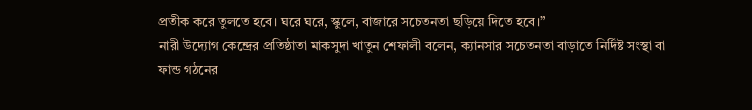প্রতীক করে তুলতে হবে। ঘরে ঘরে, স্কুলে, বাজারে সচেতনতা ছড়িয়ে দিতে হবে।”
নারী উদ্যোগ কেন্দ্রের প্রতিষ্ঠাতা মাকসুদা খাতুন শেফালী বলেন, ক্যানসার সচেতনতা বাড়াতে নির্দিষ্ট সংস্থা বা ফান্ড গঠনের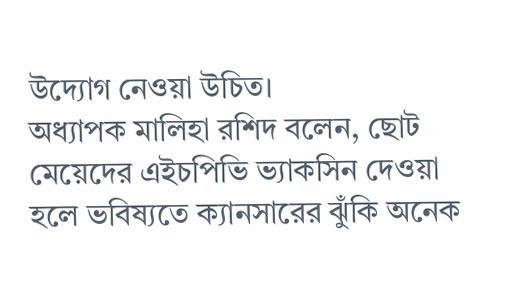উদ্যোগ নেওয়া উচিত।
অধ্যাপক মালিহা রশিদ বলেন, ছোট মেয়েদের এইচপিভি ভ্যাকসিন দেওয়া হলে ভবিষ্যতে ক্যানসারের ঝুঁকি অনেক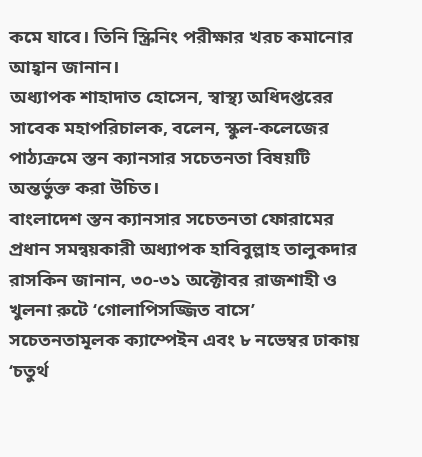কমে যাবে। তিনি স্ক্রিনিং পরীক্ষার খরচ কমানোর আহ্বান জানান।
অধ্যাপক শাহাদাত হোসেন, স্বাস্থ্য অধিদপ্তরের সাবেক মহাপরিচালক, বলেন, স্কুল-কলেজের পাঠ্যক্রমে স্তন ক্যানসার সচেতনতা বিষয়টি অন্তর্ভুক্ত করা উচিত।
বাংলাদেশ স্তন ক্যানসার সচেতনতা ফোরামের প্রধান সমন্বয়কারী অধ্যাপক হাবিবুল্লাহ তালুকদার রাসকিন জানান, ৩০-৩১ অক্টোবর রাজশাহী ও খুলনা রুটে ‘গোলাপিসজ্জিত বাসে’ সচেতনতামূলক ক্যাম্পেইন এবং ৮ নভেম্বর ঢাকায় ‘চতুর্থ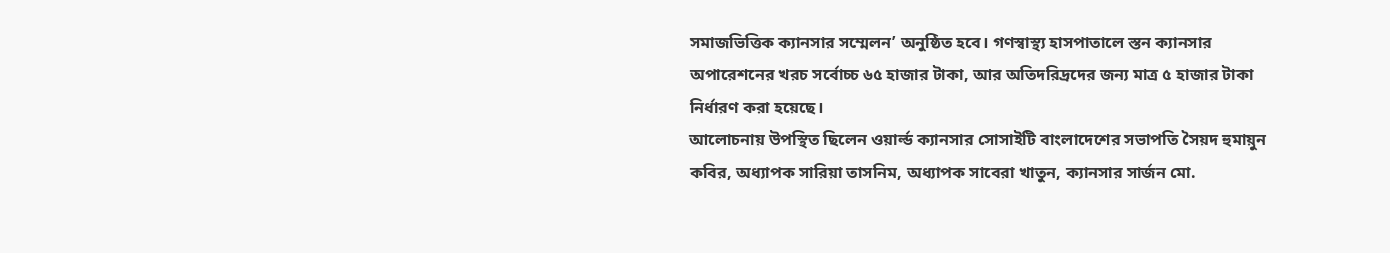সমাজভিত্তিক ক্যানসার সম্মেলন’ অনুষ্ঠিত হবে। গণস্বাস্থ্য হাসপাতালে স্তন ক্যানসার অপারেশনের খরচ সর্বোচ্চ ৬৫ হাজার টাকা, আর অতিদরিদ্রদের জন্য মাত্র ৫ হাজার টাকা নির্ধারণ করা হয়েছে।
আলোচনায় উপস্থিত ছিলেন ওয়ার্ল্ড ক্যানসার সোসাইটি বাংলাদেশের সভাপতি সৈয়দ হুমায়ুন কবির, অধ্যাপক সারিয়া তাসনিম, অধ্যাপক সাবেরা খাতুন, ক্যানসার সার্জন মো.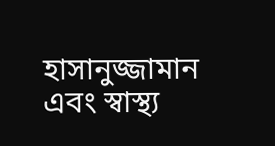হাসানুজ্জামান এবং স্বাস্থ্য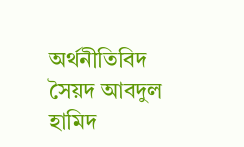অর্থনীতিবিদ সৈয়দ আবদুল হামিদ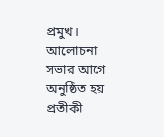প্রমুখ।
আলোচনা সভার আগে অনুষ্ঠিত হয় প্রতীকী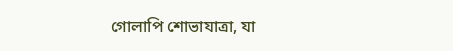গোলাপি শোভাযাত্রা, যা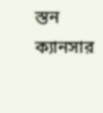স্তন ক্যানসার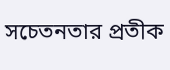সচেতনতার প্রতীক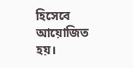হিসেবে আয়োজিত হয়।